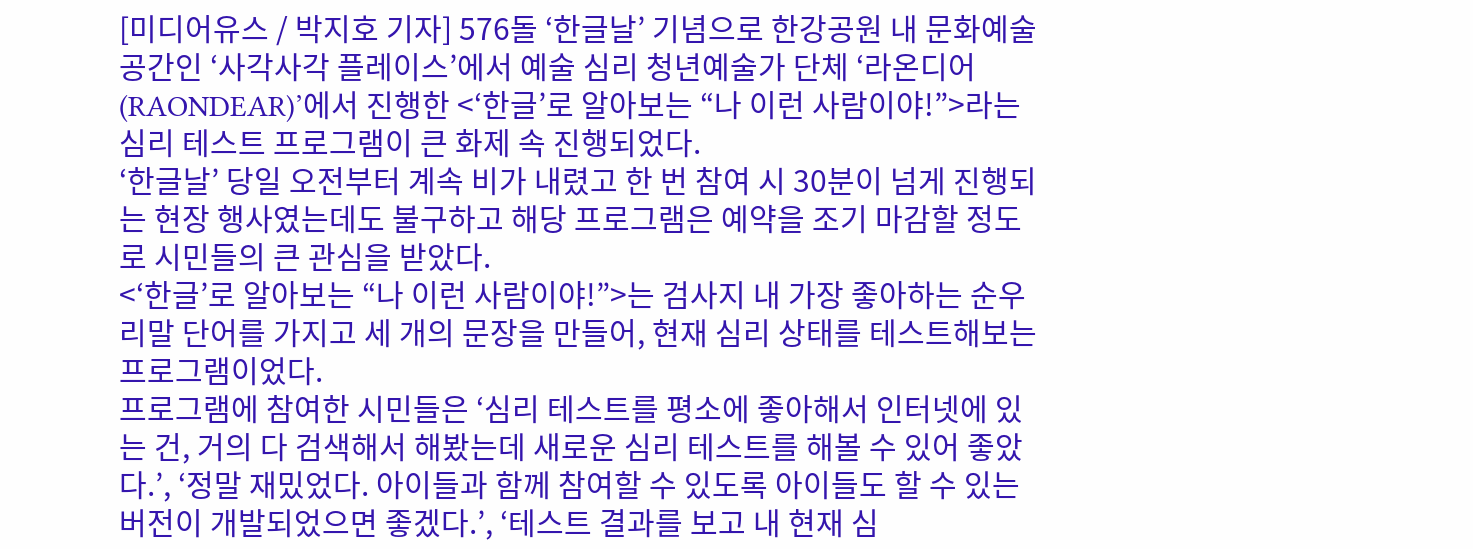[미디어유스 / 박지호 기자] 576돌 ‘한글날’ 기념으로 한강공원 내 문화예술공간인 ‘사각사각 플레이스’에서 예술 심리 청년예술가 단체 ‘라온디어(RAONDEAR)’에서 진행한 <‘한글’로 알아보는 “나 이런 사람이야!”>라는 심리 테스트 프로그램이 큰 화제 속 진행되었다.
‘한글날’ 당일 오전부터 계속 비가 내렸고 한 번 참여 시 30분이 넘게 진행되는 현장 행사였는데도 불구하고 해당 프로그램은 예약을 조기 마감할 정도로 시민들의 큰 관심을 받았다.
<‘한글’로 알아보는 “나 이런 사람이야!”>는 검사지 내 가장 좋아하는 순우리말 단어를 가지고 세 개의 문장을 만들어, 현재 심리 상태를 테스트해보는 프로그램이었다.
프로그램에 참여한 시민들은 ‘심리 테스트를 평소에 좋아해서 인터넷에 있는 건, 거의 다 검색해서 해봤는데 새로운 심리 테스트를 해볼 수 있어 좋았다.’, ‘정말 재밌었다. 아이들과 함께 참여할 수 있도록 아이들도 할 수 있는 버전이 개발되었으면 좋겠다.’, ‘테스트 결과를 보고 내 현재 심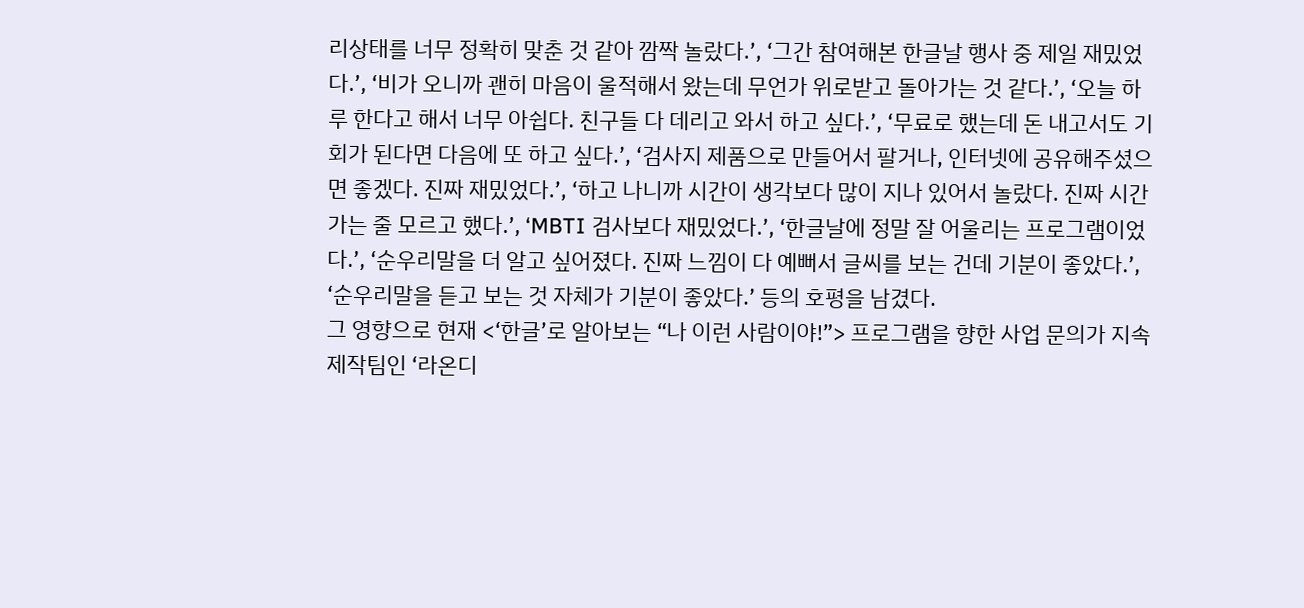리상태를 너무 정확히 맞춘 것 같아 깜짝 놀랐다.’, ‘그간 참여해본 한글날 행사 중 제일 재밌었다.’, ‘비가 오니까 괜히 마음이 울적해서 왔는데 무언가 위로받고 돌아가는 것 같다.’, ‘오늘 하루 한다고 해서 너무 아쉽다. 친구들 다 데리고 와서 하고 싶다.’, ‘무료로 했는데 돈 내고서도 기회가 된다면 다음에 또 하고 싶다.’, ‘검사지 제품으로 만들어서 팔거나, 인터넷에 공유해주셨으면 좋겠다. 진짜 재밌었다.’, ‘하고 나니까 시간이 생각보다 많이 지나 있어서 놀랐다. 진짜 시간 가는 줄 모르고 했다.’, ‘MBTI 검사보다 재밌었다.’, ‘한글날에 정말 잘 어울리는 프로그램이었다.’, ‘순우리말을 더 알고 싶어졌다. 진짜 느낌이 다 예뻐서 글씨를 보는 건데 기분이 좋았다.’, ‘순우리말을 듣고 보는 것 자체가 기분이 좋았다.’ 등의 호평을 남겼다.
그 영향으로 현재 <‘한글’로 알아보는 “나 이런 사람이야!”> 프로그램을 향한 사업 문의가 지속 제작팀인 ‘라온디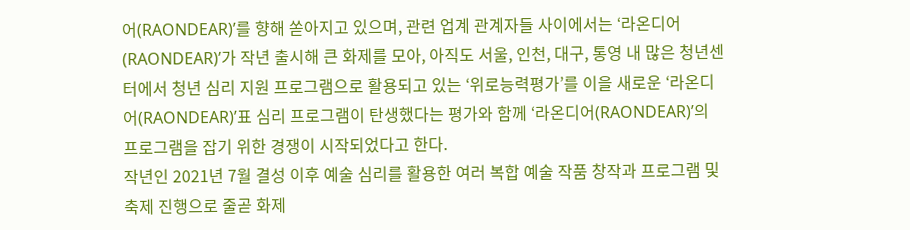어(RAONDEAR)’를 향해 쏟아지고 있으며, 관련 업계 관계자들 사이에서는 ‘라온디어(RAONDEAR)’가 작년 출시해 큰 화제를 모아, 아직도 서울, 인천, 대구, 통영 내 많은 청년센터에서 청년 심리 지원 프로그램으로 활용되고 있는 ‘위로능력평가’를 이을 새로운 ‘라온디어(RAONDEAR)’표 심리 프로그램이 탄생했다는 평가와 함께 ‘라온디어(RAONDEAR)’의 프로그램을 잡기 위한 경쟁이 시작되었다고 한다.
작년인 2021년 7월 결성 이후 예술 심리를 활용한 여러 복합 예술 작품 창작과 프로그램 및 축제 진행으로 줄곧 화제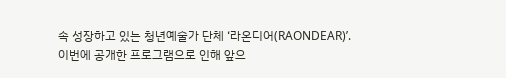속 성장하고 있는 청년예술가 단체 ‘라온디어(RAONDEAR)’. 이번에 공개한 프로그램으로 인해 앞으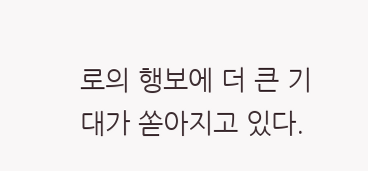로의 행보에 더 큰 기대가 쏟아지고 있다.